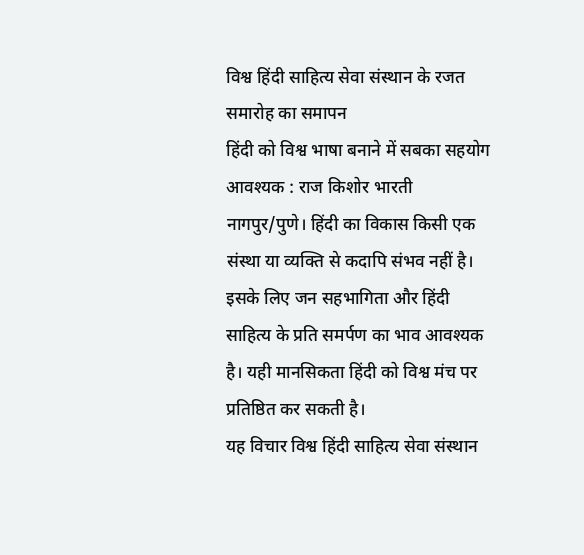विश्व हिंदी साहित्य सेवा संस्थान के रजत समारोह का समापन
हिंदी को विश्व भाषा बनाने में सबका सहयोग आवश्यक : राज किशोर भारती
नागपुर/पुणे। हिंदी का विकास किसी एक संस्था या व्यक्ति से कदापि संभव नहीं है। इसके लिए जन सहभागिता और हिंदी साहित्य के प्रति समर्पण का भाव आवश्यक है। यही मानसिकता हिंदी को विश्व मंच पर प्रतिष्ठित कर सकती है।
यह विचार विश्व हिंदी साहित्य सेवा संस्थान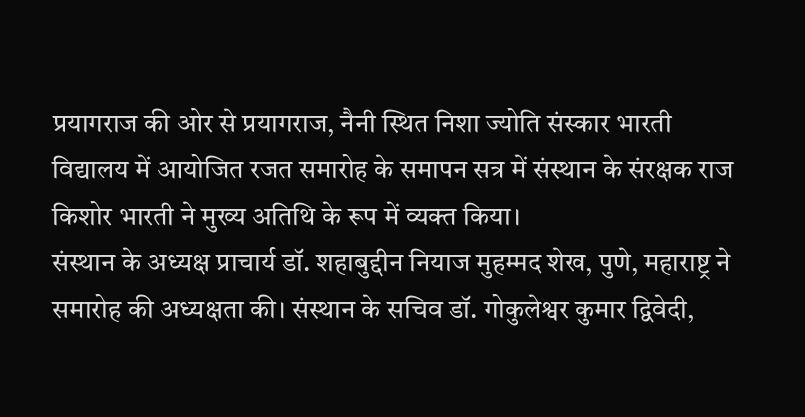प्रयागराज की ओर से प्रयागराज, नैनी स्थित निशा ज्योति संस्कार भारती विद्यालय में आयोजित रजत समारोह के समापन सत्र में संस्थान के संरक्षक राज किशोर भारती ने मुख्य अतिथि के रूप में व्यक्त किया।
संस्थान के अध्यक्ष प्राचार्य डॉ. शहाबुद्दीन नियाज मुहम्मद शेख, पुणे, महाराष्ट्र ने समारोह की अध्यक्षता की। संस्थान के सचिव डॉ. गोकुलेश्वर कुमार द्विवेदी,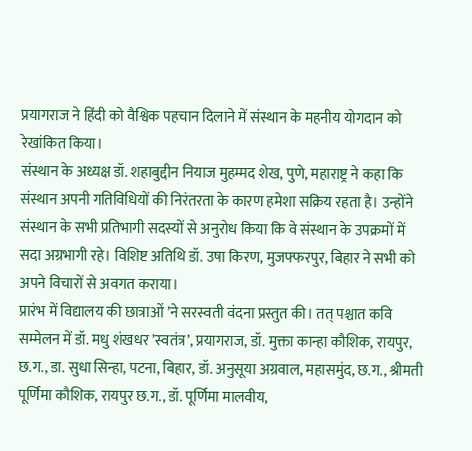प्रयागराज ने हिंदी को वैश्विक पहचान दिलाने में संस्थान के महनीय योगदान को रेखांकित किया।
संस्थान के अध्यक्ष डॉ. शहाबुद्दीन नियाज मुहम्मद शेख, पुणे, महाराष्ट्र ने कहा कि संस्थान अपनी गतिविधियों की निरंतरता के कारण हमेशा सक्रिय रहता है। उन्होंने संस्थान के सभी प्रतिभागी सदस्यों से अनुरोध किया कि वे संस्थान के उपक्रमों में सदा अग्रभागी रहे। विशिष्ट अतिथि डॉ. उषा किरण, मुजफ्फरपुर, बिहार ने सभी को अपने विचारों से अवगत कराया।
प्रारंभ में विद्यालय की छात्राओं ’ने सरस्वती वंदना प्रस्तुत की। तत् पश्चात कवि सम्मेलन में डॉ. मधु शंखधर ’स्वतंत्र’, प्रयागराज, डॉ. मुक्ता कान्हा कौशिक, रायपुर, छ.ग., डा. सुधा सिन्हा, पटना, बिहार, डॉ. अनुसूया अग्रवाल, महासमुंद, छ.ग., श्रीमती पूर्णिमा कौशिक, रायपुर छ.ग., डॉ. पूर्णिमा मालवीय,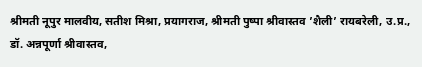श्रीमती नूपुर मालवीय, सतीश मिश्रा, प्रयागराज, श्रीमती पुष्पा श्रीवास्तव ’शैली’ रायबरेली, उ.प्र., डॉ. अन्नपूर्णा श्रीवास्तव,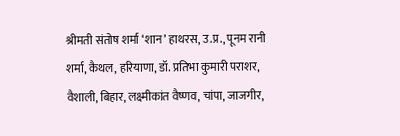श्रीमती संतोष शर्मा ‘शान’ हाथरस, उ.प्र., पूनम रानी शर्मा, कैथल, हरियाणा, डॉ. प्रतिभा कुमारी पराशर, वैशाली, बिहार, लक्ष्मीकांत वैष्णव, चांपा, जाजगीर,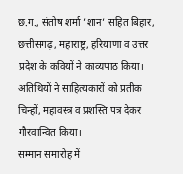छ.ग., संतोष शर्मा ’शान’ सहित बिहार, छत्तीसगढ़, महाराष्ट्र, हरियाणा व उत्तर प्रदेश के कवियों ने काव्यपाठ किया। अतिथियों ने साहित्यकारों को प्रतीक चिन्हों, महावस्त्र व प्रशस्ति पत्र देकर गौरवान्वित किया।
सम्मान समारोह में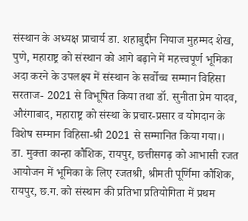संस्थान के अध्यक्ष प्राचार्य डा. शहाबुद्दीन नियाज मुहम्मद शेख, पुणे, महाराष्ट्र को संस्थान को आगे बढ़ाने में महत्त्वपूर्ण भूमिका अदा करने के उपलक्ष्य में संस्थान के सर्वोच्च सम्मान विहिसा सरताज- 2021 से विभूषित किया तथा डॉ. सुनीता प्रेम यादव, औरंगाबाद, महाराष्ट्र को संस्था के प्रचार-प्रसार व योगदान के विशेष सम्मान विहिसा-श्री 2021 से सम्मानित किया गया।।
डा. मुक्ता कान्हा कौशिक, रायपुर, छत्तीसगढ़ को आभासी रजत आयोजन में भूमिका के लिए रजतश्री, श्रीमती पूर्णिमा कौशिक, रायपुर, छ.ग. को संस्थान की प्रतिभा प्रतियोगिता में प्रथम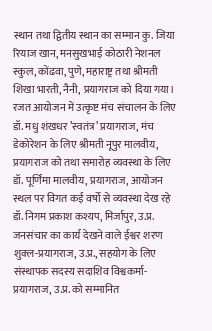स्थान तथा द्वितीय स्थान का सम्मान कु. जिया रियाज खान, मनसुखभाई कोठारी नेशनल स्कुल, कोंढवा, पुणे, महाराष्ट्र तथा श्रीमती शिखा भारती, नैनी, प्रयागराज को दिया गया।
रजत आयोजन में उत्कृष्ट मंच संचालन के लिए डॉ. मधु शंखधर ’स्वतंत्र’ प्रयागराज, मंच डेकोरेशन के लिए श्रीमती नूपुर मालवीय, प्रयागराज को तथा समारोह व्यवस्था के लिए डॉ. पूर्णिमा मालवीय, प्रयागराज, आयोजन स्थल पर विगत कई वर्षो से व्यवस्था देख रहे डॉ. निगम प्रकाश कश्यप, मिर्जापुर, उ.प्र. जनसंचार का कार्य देखने वाले ईश्वर शरण शुक्ल-प्रयागराज, उ.प्र., सहयोग के लिए संस्थापक सदस्य सदाशिव विश्वकर्मा-प्रयागराज, उ.प्र. को सम्मानित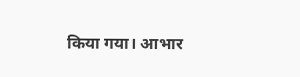किया गया। आभार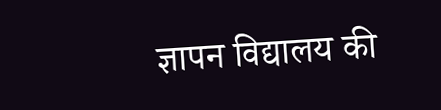ज्ञापन विद्यालय की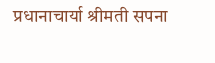प्रधानाचार्या श्रीमती सपना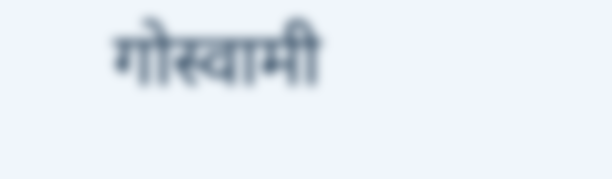गोस्वामी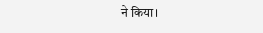ने किया।